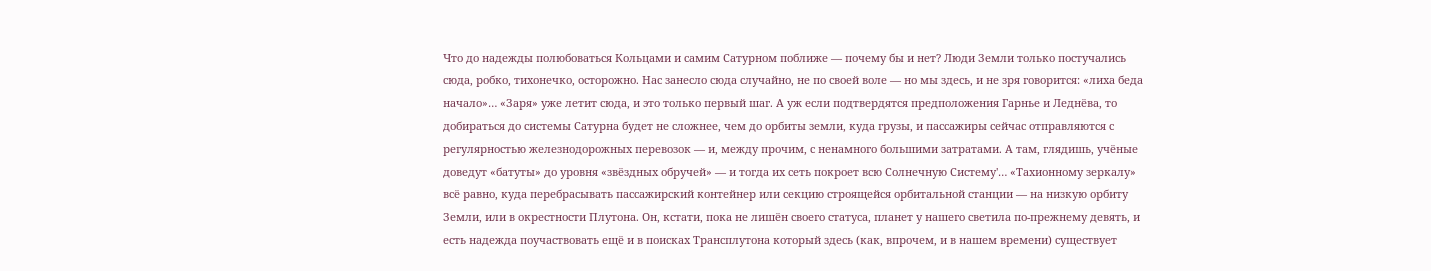Что до надежды полюбоваться Кольцами и самим Сатурном поближе — почему бы и нет? Люди Земли только постучались сюда, робко, тихонечко, осторожно. Нас занесло сюда случайно, не по своей воле — но мы здесь, и не зря говорится: «лиха беда начало»… «Заря» уже летит сюда, и это только первый шаг. А уж если подтвердятся предположения Гарнье и Леднёва, то добираться до системы Сатурна будет не сложнее, чем до орбиты земли, куда грузы, и пассажиры сейчас отправляются с регулярностью железнодорожных перевозок — и, между прочим, с ненамного большими затратами. А там, глядишь, учёные доведут «батуты» до уровня «звёздных обручей» — и тогда их сеть покроет всю Солнечную Систему'… «Тахионному зеркалу» всё равно, куда перебрасывать пассажирский контейнер или секцию строящейся орбитальной станции — на низкую орбиту Земли, или в окрестности Плутона. Он, кстати, пока не лишён своего статуса, планет у нашего светила по-прежнему девять, и есть надежда поучаствовать ещё и в поисках Трансплутона который здесь (как, впрочем, и в нашем времени) существует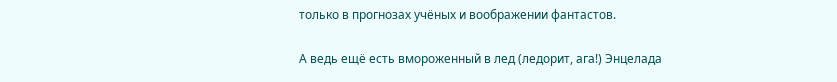только в прогнозах учёных и воображении фантастов.

А ведь ещё есть вмороженный в лед (ледорит, ага!) Энцелада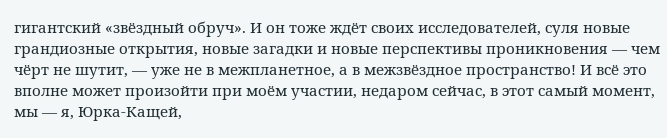гигантский «звёздный обруч». И он тоже ждёт своих исследователей, суля новые грандиозные открытия, новые загадки и новые перспективы проникновения — чем чёрт не шутит, — уже не в межпланетное, а в межзвёздное пространство! И всё это вполне может произойти при моём участии, недаром сейчас, в этот самый момент, мы — я, Юрка-Кащей,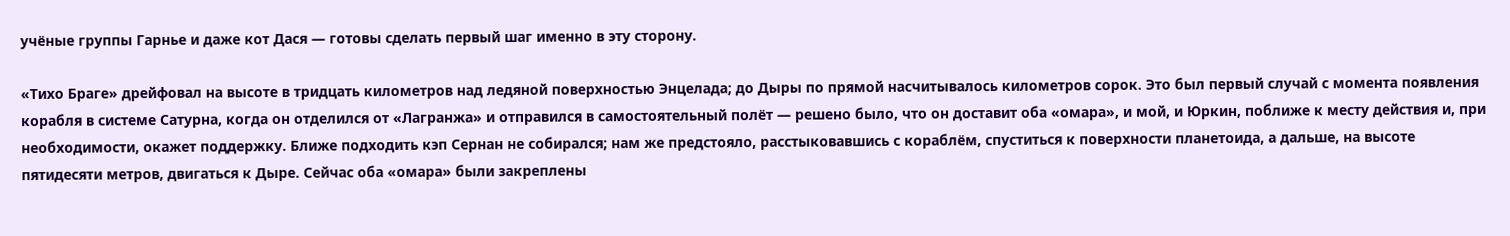учёные группы Гарнье и даже кот Дася — готовы сделать первый шаг именно в эту сторону.

«Тихо Браге» дрейфовал на высоте в тридцать километров над ледяной поверхностью Энцелада; до Дыры по прямой насчитывалось километров сорок. Это был первый случай с момента появления корабля в системе Сатурна, когда он отделился от «Лагранжа» и отправился в самостоятельный полёт — решено было, что он доставит оба «омара», и мой, и Юркин, поближе к месту действия и, при необходимости, окажет поддержку. Ближе подходить кэп Сернан не собирался; нам же предстояло, расстыковавшись с кораблём, спуститься к поверхности планетоида, а дальше, на высоте пятидесяти метров, двигаться к Дыре. Сейчас оба «омара» были закреплены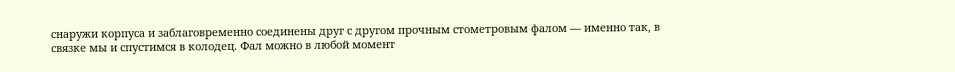снаружи корпуса и заблаговременно соединены друг с другом прочным стометровым фалом — именно так, в связке мы и спустимся в колодец. Фал можно в любой момент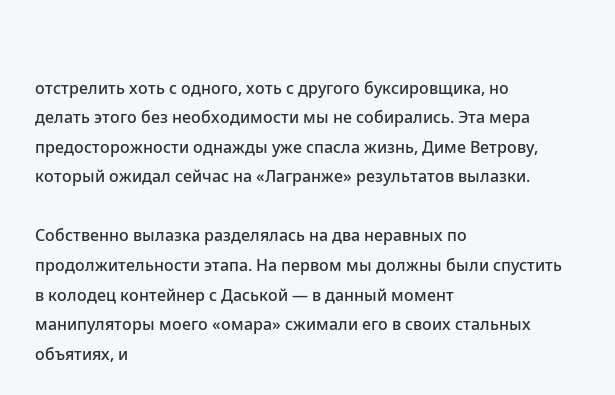отстрелить хоть с одного, хоть с другого буксировщика, но делать этого без необходимости мы не собирались. Эта мера предосторожности однажды уже спасла жизнь, Диме Ветрову, который ожидал сейчас на «Лагранже» результатов вылазки.

Собственно вылазка разделялась на два неравных по продолжительности этапа. На первом мы должны были спустить в колодец контейнер с Даськой — в данный момент манипуляторы моего «омара» сжимали его в своих стальных объятиях, и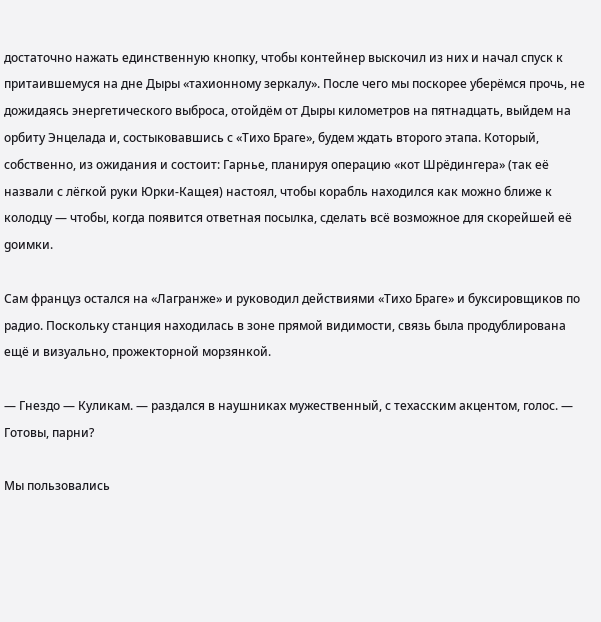достаточно нажать единственную кнопку, чтобы контейнер выскочил из них и начал спуск к притаившемуся на дне Дыры «тахионному зеркалу». После чего мы поскорее уберёмся прочь, не дожидаясь энергетического выброса, отойдём от Дыры километров на пятнадцать, выйдем на орбиту Энцелада и, состыковавшись с «Тихо Браге», будем ждать второго этапа. Который, собственно, из ожидания и состоит: Гарнье, планируя операцию «кот Шрёдингера» (так её назвали с лёгкой руки Юрки-Кащея) настоял, чтобы корабль находился как можно ближе к колодцу — чтобы, когда появится ответная посылка, сделать всё возможное для скорейшей её gоимки.

Сам француз остался на «Лагранже» и руководил действиями «Тихо Браге» и буксировщиков по радио. Поскольку станция находилась в зоне прямой видимости, связь была продублирована ещё и визуально, прожекторной морзянкой.

— Гнездо — Куликам. — раздался в наушниках мужественный, с техасским акцентом, голос. — Готовы, парни?

Мы пользовались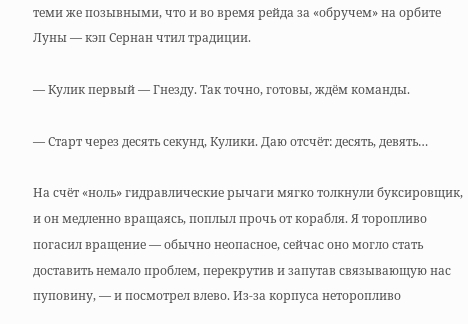теми же позывными, что и во время рейда за «обручем» на орбите Луны — кэп Сернан чтил традиции.

— Кулик первый — Гнезду. Так точно, готовы, ждём команды.

— Старт через десять секунд, Кулики. Даю отсчёт: десять, девять…

На счёт «ноль» гидравлические рычаги мягко толкнули буксировщик, и он медленно вращаясь, поплыл прочь от корабля. Я торопливо погасил вращение — обычно неопасное, сейчас оно могло стать доставить немало проблем, перекрутив и запутав связывающую нас пуповину, — и посмотрел влево. Из-за корпуса неторопливо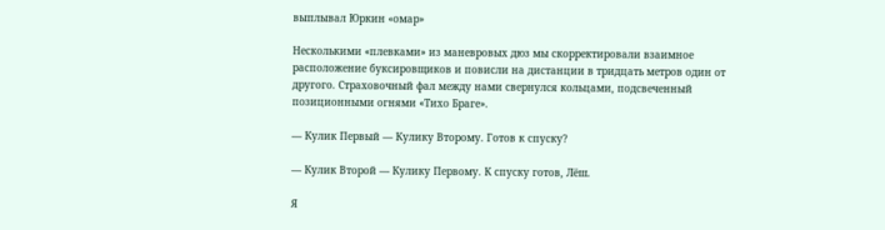выплывал Юркин «омар»

Несколькими «плевками» из маневровых дюз мы скорректировали взаимное расположение буксировщиков и повисли на дистанции в тридцать метров один от другого. Страховочный фал между нами свернулся кольцами, подсвеченный позиционными огнями «Тихо Браге».

— Кулик Первый — Кулику Второму. Готов к спуску?

— Кулик Второй — Кулику Первому. К спуску готов, Лёш.

Я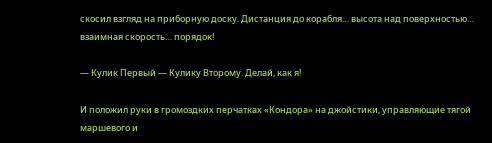скосил взгляд на приборную доску. Дистанция до корабля… высота над поверхностью… взаимная скорость… порядок!

— Кулик Первый — Кулику Второму. Делай, как я!

И положил руки в громоздких перчатках «Кондора» на джойстики, управляющие тягой маршевого и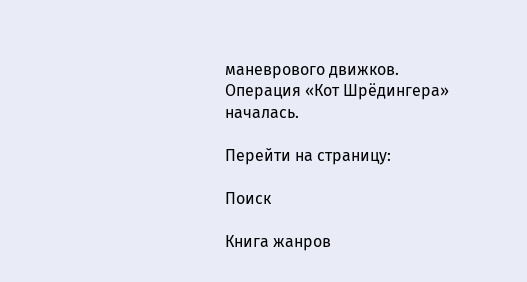маневрового движков. Операция «Кот Шрёдингера» началась.

Перейти на страницу:

Поиск

Книга жанров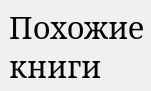Похожие книги